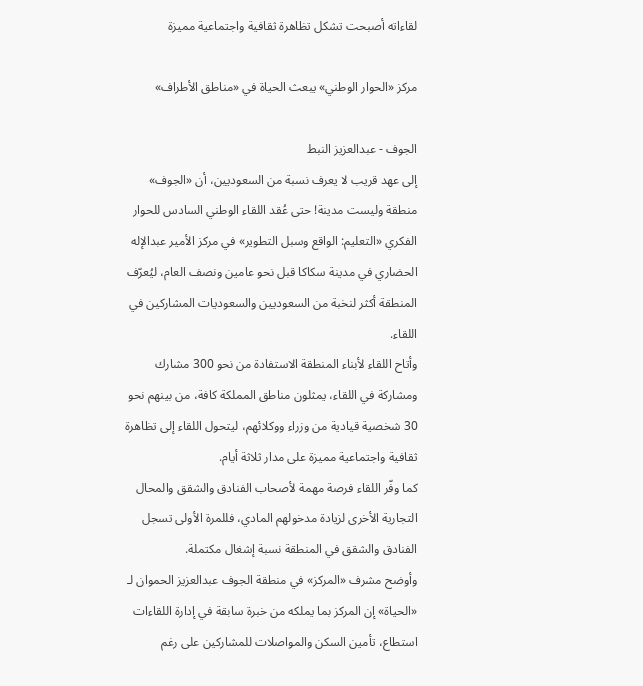لقاءاته أصبحت تشكل تظاهرة ثقافية واجتماعية مميزة

مركز «الحوار الوطني» يبعث الحياة في «مناطق الأطراف»

الجوف - عبدالعزيز النبط
إلى عهد قريب لا يعرف نسبة من السعوديين، أن «الجوف» منطقة وليست مدينة! حتى عُقد اللقاء الوطني السادس للحوار الفكري «التعليم: الواقع وسبل التطوير» في مركز الأمير عبدالإله الحضاري في مدينة سكاكا قبل نحو عامين ونصف العام، ليُعرّف المنطقة أكثر لنخبة من السعوديين والسعوديات المشاركين في اللقاء.
وأتاح اللقاء لأبناء المنطقة الاستفادة من نحو 300 مشارك ومشاركة في اللقاء، يمثلون مناطق المملكة كافة، من بينهم نحو 30 شخصية قيادية من وزراء ووكلائهم، ليتحول اللقاء إلى تظاهرة ثقافية واجتماعية مميزة على مدار ثلاثة أيام.
كما وفّر اللقاء فرصة مهمة لأصحاب الفنادق والشقق والمحال التجارية الأخرى لزيادة مدخولهم المادي، فللمرة الأولى تسجل الفنادق والشقق في المنطقة نسبة إشغال مكتملة.
وأوضح مشرف «المركز» في منطقة الجوف عبدالعزيز الحموان لـ «الحياة» إن المركز بما يملكه من خبرة سابقة في إدارة اللقاءات استطاع، تأمين السكن والمواصلات للمشاركين على رغم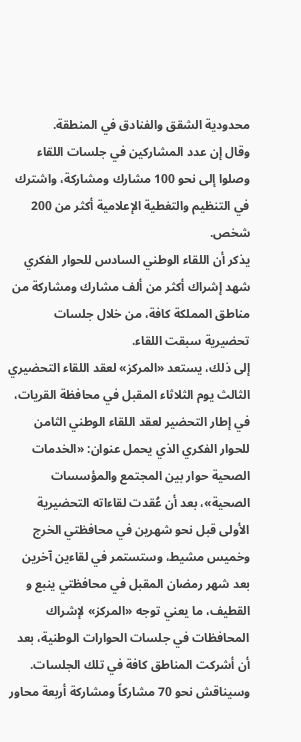محدودية الشقق والفنادق في المنطقة.
وقال إن عدد المشاركين في جلسات اللقاء وصلوا إلى نحو 100 مشارك ومشاركة، واشترك في التنظيم والتغطية الإعلامية أكثر من 200 شخص.
يذكر أن اللقاء الوطني السادس للحوار الفكري شهد إشراك أكثر من ألف مشارك ومشاركة من مناطق المملكة كافة، من خلال جلسات تحضيرية سبقت اللقاء.
إلى ذلك، يستعد «المركز» لعقد اللقاء التحضيري الثالث يوم الثلاثاء المقبل في محافظة القريات، في إطار التحضير لعقد اللقاء الوطني الثامن للحوار الفكري الذي يحمل عنوان: «الخدمات الصحية حوار بين المجتمع والمؤسسات الصحية»، بعد أن عُقدت لقاءاته التحضيرية الأولى قبل نحو شهرين في محافظتي الخرج وخميس مشيط، وستستمر في لقاءين آخرين بعد شهر رمضان المقبل في محافظتي ينبع و القطيف، ما يعني توجه «المركز» لإشراك المحافظات في جلسات الحوارات الوطنية، بعد أن أشركت المناطق كافة في تلك الجلسات.
وسيناقش نحو 70 مشاركاً ومشاركة أربعة محاور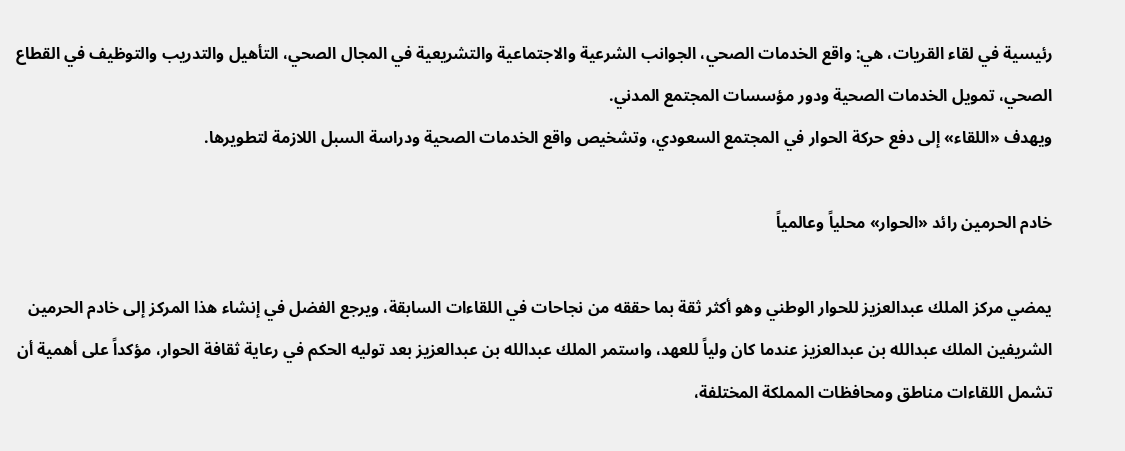رئيسية في لقاء القريات، هي: واقع الخدمات الصحي، الجوانب الشرعية والاجتماعية والتشريعية في المجال الصحي، التأهيل والتدريب والتوظيف في القطاع الصحي، تمويل الخدمات الصحية ودور مؤسسات المجتمع المدني.
ويهدف «اللقاء» إلى دفع حركة الحوار في المجتمع السعودي، وتشخيص واقع الخدمات الصحية ودراسة السبل اللازمة لتطويرها.

خادم الحرمين رائد «الحوار» محلياً وعالمياً

يمضي مركز الملك عبدالعزيز للحوار الوطني وهو أكثر ثقة بما حققه من نجاحات في اللقاءات السابقة، ويرجع الفضل في إنشاء هذا المركز إلى خادم الحرمين الشريفين الملك عبدالله بن عبدالعزيز عندما كان ولياً للعهد، واستمر الملك عبدالله بن عبدالعزيز بعد توليه الحكم في رعاية ثقافة الحوار، مؤكداً على أهمية أن تشمل اللقاءات مناطق ومحافظات المملكة المختلفة،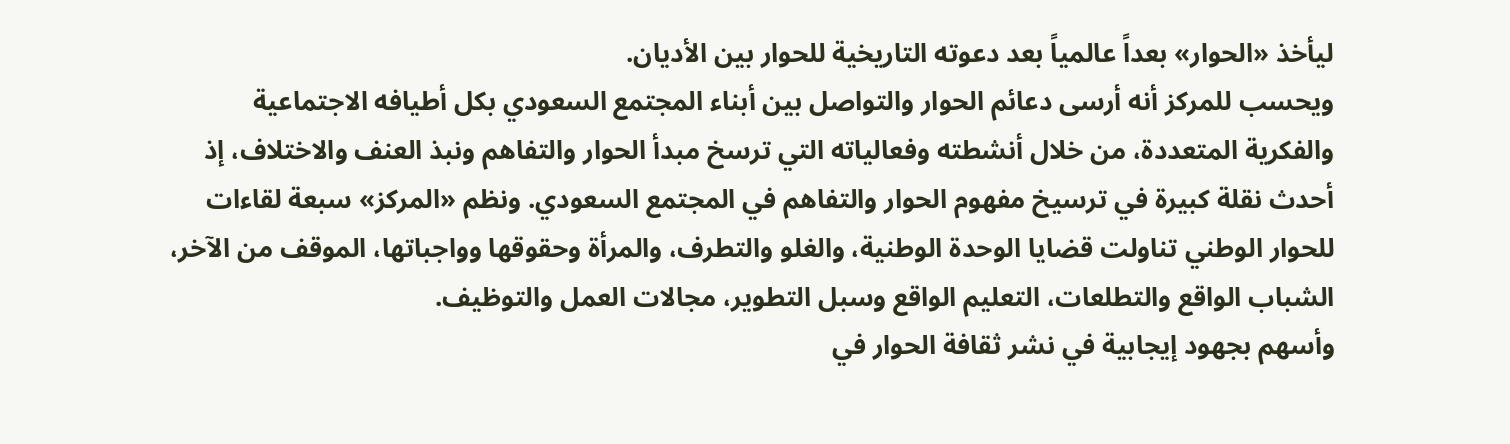ليأخذ «الحوار» بعداً عالمياً بعد دعوته التاريخية للحوار بين الأديان.
ويحسب للمركز أنه أرسى دعائم الحوار والتواصل بين أبناء المجتمع السعودي بكل أطيافه الاجتماعية والفكرية المتعددة، من خلال أنشطته وفعالياته التي ترسخ مبدأ الحوار والتفاهم ونبذ العنف والاختلاف، إذ أحدث نقلة كبيرة في ترسيخ مفهوم الحوار والتفاهم في المجتمع السعودي. ونظم «المركز» سبعة لقاءات للحوار الوطني تناولت قضايا الوحدة الوطنية، والغلو والتطرف، والمرأة وحقوقها وواجباتها، الموقف من الآخر، الشباب الواقع والتطلعات، التعليم الواقع وسبل التطوير، مجالات العمل والتوظيف.
وأسهم بجهود إيجابية في نشر ثقافة الحوار في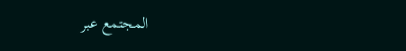المجتمع عبر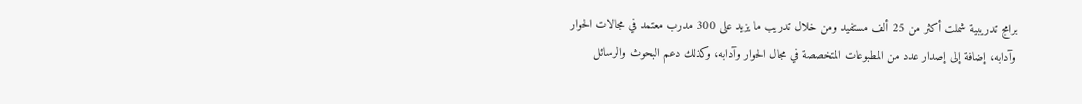برامج تدريبية شملت أكثر من 25 ألف مستفيد ومن خلال تدريب ما يزيد على 300 مدرب معتمد في مجالات الحوار وآدابه، إضافة إلى إصدار عدد من المطبوعات المتخصصة في مجال الحوار وآدابه، وكذلك دعم البحوث والرسائل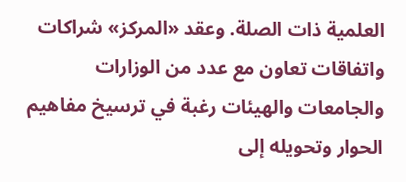العلمية ذات الصلة. وعقد «المركز» شراكات واتفاقات تعاون مع عدد من الوزارات والجامعات والهيئات رغبة في ترسيخ مفاهيم الحوار وتحويله إلى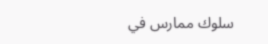سلوك ممارس في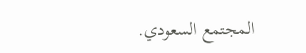المجتمع السعودي.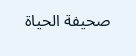صحيفة الحياة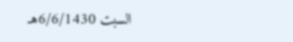السبت 6/6/1430هـ